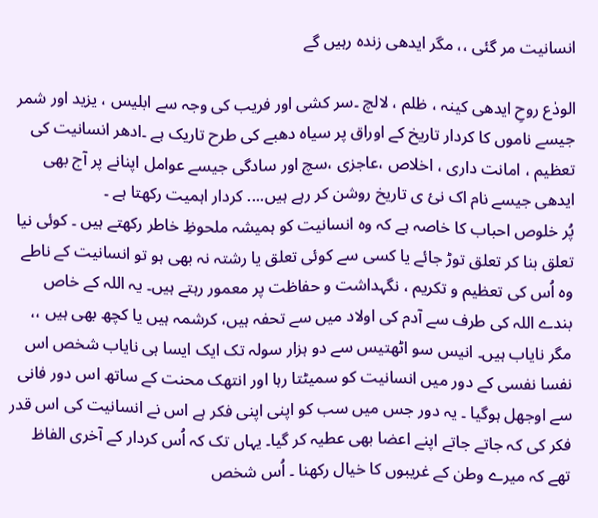انسانیت مر گئی ،، مگر ایدھی زندہ رہیں گے

الودٰع روحِ ایدھی کینہ ، ظلم ، لالچ ۔سر کشی اور فریب کی وجہ سے ابلیس ، یزید اور شمر جیسے ناموں کا کردار تاریخ کے اوراق پر سیاہ دھبے کی طرح تاریک ہے ۔ادھر انسانیت کی تعظیم ، امانت داری ، اخلاص ،عاجزی ،سچ اور سادگی جیسے عوامل اپنانے پر آج بھی ایدھی جیسے نام اک نئ ی تاریخ روشن کر رہے ہیں.... کردار اہمیت رکھتا ہے ۔
پُر خلوص احباب کا خاصہ ہے کہ وہ انسانیت کو ہمیشہ ملحوظِ خاطر رکھتے ہیں ۔ کوئی نیا تعلق بنا کر تعلق توڑ جائے یا کسی سے کوئی تعلق یا رشتہ نہ بھی ہو تو انسانیت کے ناطے وہ اُس کی تعظیم و تکریم ، نگہداشت و حفاظت پر معمور رہتے ہیں۔ یہ اللہ کے خاص بندے اللہ کی طرف سے آدم کی اولاد میں سے تحفہ ہیں، کرشمہ ہیں یا کچھ بھی ہیں ،، مگر نایاب ہیں۔ انیس سو اٹھتیس سے دو ہزار سولہ تک ایک ایسا ہی نایاب شخص اس نفسا نفسی کے دور میں انسانیت کو سمیٹتا رہا اور انتھک محنت کے ساتھ اس دور فانی سے اوجھل ہوگیا ۔ یہ دور جس میں سب کو اپنی اپنی فکر ہے اس نے انسانیت کی اس قدر فکر کی کہ جاتے جاتے اپنے اعضا بھی عطیہ کر گیا۔ یہاں تک کہ اُس کردار کے آخری الفاظ تھے کہ میرے وطن کے غریبوں کا خیال رکھنا ۔ اُس شخص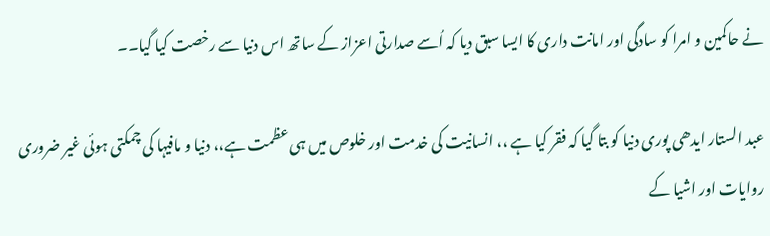نے حاکمین و امرا کو سادگی اور امانت داری کا ایسا سبق دیا کہ اُسے صدارتی اعزاز کے ساتھ اس دنیا سے رخصت کیا گیا۔۔

عبد الستار ایدھی پوری دنیا کو بتا گیا کہ فقر کیا ہے ،، انسانیت کی خدمت اور خلوص میں ہی عظمت ہے،، دنیا و مافیہا کی چمکتی ہوئی غیر ضروری روایات اور اشیا کے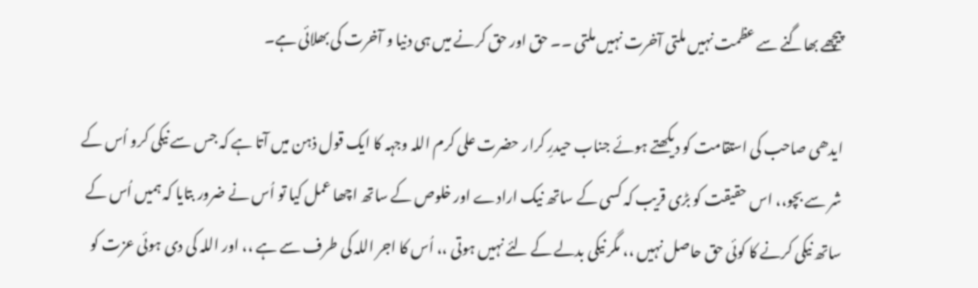پیچھے بھاگنے سے عظمت نہیں ملتی آخرت نہیں ملتی ۔۔ حق اور حق کرنے میں ہی دنیا و آخرت کی بھلائی ہے۔

ایدھی صاحب کی استقامت کو دیکھتے ہوئے جناب حیدرِ کرار حضرت علی کرم اللہ وجہہ کا ایک قول ذہن میں آتا ہے کہ جس سے نیکی کرو اُس کے شر سے بچو،، اس حقیقت کو بڑی قریب کہ کسی کے ساتھ نیک ارادے اور خلوص کے ساتھ اچھا عمل کیا تو اُس نے ضرور بتایا کہ ہمیں اُس کے ساتھ نیکی کرنے کا کوئی حق حاصل نہیں ،، مگر نیکی بدلے کے لئے نہیں ہوتی ،، اُس کا اجر اللہ کی طرف سے ہے ،، اور اللہ کی دی ہوئی عزت کو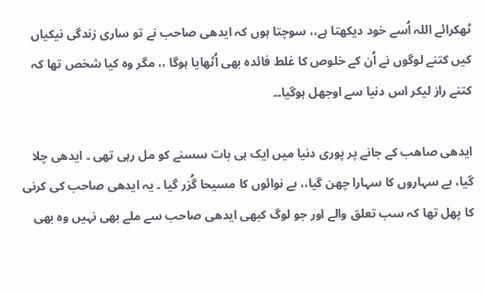ٹھکرائے اللہ اُسے خود دیکھتا ہے،، سوچتا ہوں کہ ایدھی صاحب نے تو ساری زندگی نیکیاں کیں کتنے لوگوں نے اُن کے خلوص کا غلط فائدہ بھی اُٹھایا ہوگا ،، مگر وہ کیا شخص تھا کہ کتنے راز لیکر اس دنیا سے اوجھل ہوگیا۔۔

ایدھی صاھب کے جانے پر پوری دنیا میں ایک ہی بات سسنے کو مل رہی تھی ۔ ایدھی چلا گیا، بے سہاروں کا سہارا چھن گیا،، بے نوائوں کا مسیحا گُزر گیا ۔ یہ ایدھی صاحب کی کرنی کا پھل تھا کہ سب تعلق والے اور جو لوگ کبھی ایدھی صاحب سے ملے بھی نہیں وہ بھی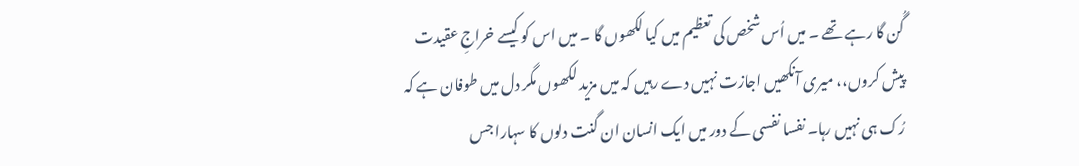گُن گا رہے تھے ۔ میں اُس شخص کی تعظیم میں کیا لکھوں گا ۔ میں اس کو کیسے خراجِ عقیدت پیش کروں،، میری آنکھیں اجازت نہیں دے رہیں کہ میں مزید لکھوں مگر دل میں طوفان ہے کہ رُک ہی نہیں رہا۔ نفسا نفسی کے دور میں ایک انسان ان گنت دلوں کا سہارا جس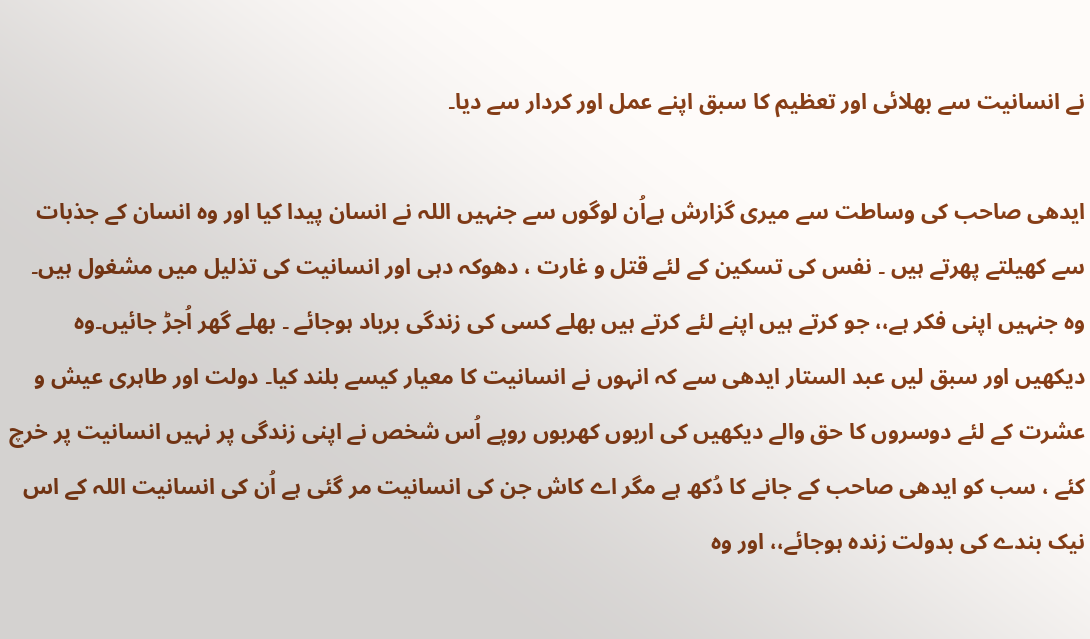نے انسانیت سے بھلائی اور تعظیم کا سبق اپنے عمل اور کردار سے دیا۔

ایدھی صاحب کی وساطت سے میری گزارش ہےاُن لوگوں سے جنہیں اللہ نے انسان پیدا کیا اور وہ انسان کے جذبات سے کھیلتے پھرتے ہیں ۔ نفس کی تسکین کے لئے قتل و غارت ، دھوکہ دہی اور انسانیت کی تذلیل میں مشغول ہیں۔ وہ جنہیں اپنی فکر ہے،، جو کرتے ہیں اپنے لئے کرتے ہیں بھلے کسی کی زندگی برباد ہوجائے ۔ بھلے گھر اُجڑ جائیں۔وہ دیکھیں اور سبق لیں عبد الستار ایدھی سے کہ انہوں نے انسانیت کا معیار کیسے بلند کیا۔ دولت اور طاہری عیش و عشرت کے لئے دوسروں کا حق والے دیکھیں کی اربوں کھربوں روپے اُس شخص نے اپنی زندگی پر نہیں انسانیت پر خرچ کئے ، سب کو ایدھی صاحب کے جانے کا دُکھ ہے مگر اے کاش جن کی انسانیت مر گئی ہے اُن کی انسانیت اللہ کے اس نیک بندے کی بدولت زندہ ہوجائے،، اور وہ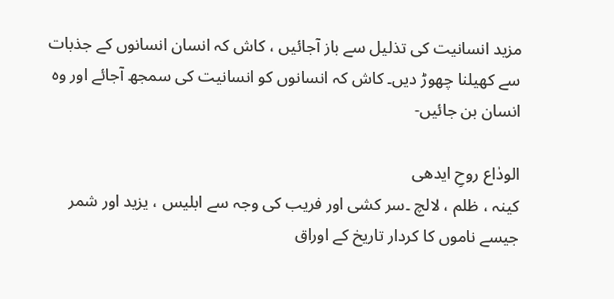مزید انسانیت کی تذلیل سے باز آجائیں ، کاش کہ انسان انسانوں کے جذبات سے کھیلنا چھوڑ دیں۔ کاش کہ انسانوں کو انسانیت کی سمجھ آجائے اور وہ انسان بن جائیں-

الودٰاع روحِ ایدھی
کینہ ، ظلم ، لالچ ۔سر کشی اور فریب کی وجہ سے ابلیس ، یزید اور شمر جیسے ناموں کا کردار تاریخ کے اوراق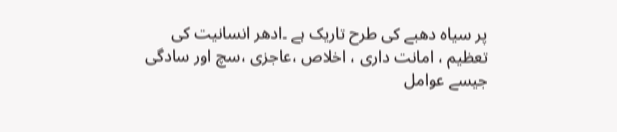پر سیاہ دھبے کی طرح تاریک ہے ۔ادھر انسانیت کی تعظیم ، امانت داری ، اخلاص ،عاجزی ،سچ اور سادگی جیسے عوامل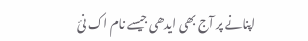اپنانے پر آج بھی ایدھی جیسے نام اک نئ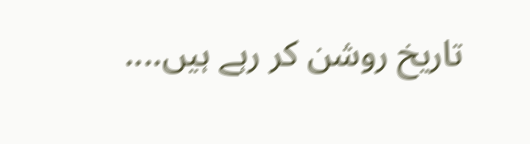تاریخ روشن کر رہے ہیں....